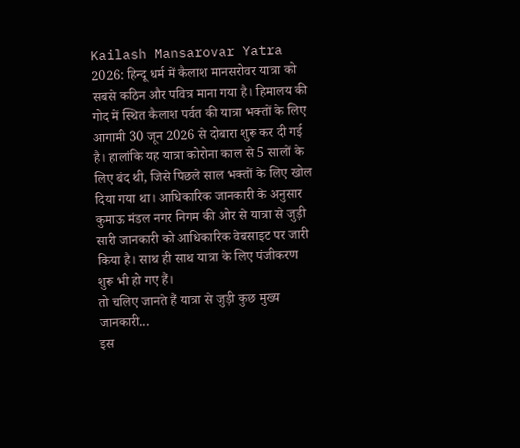Kailash Mansarovar Yatra 2026: हिन्दू धर्म में कैलाश मानसरोवर यात्रा को सबसे कठिन और पवित्र माना गया है। हिमालय की गोद में स्थित कैलाश पर्वत की यात्रा भक्तों के लिए आगामी 30 जून 2026 से दोबारा शुरू कर दी गई है। हालांकि यह यात्रा कोरोना काल से 5 सालों के लिए बंद थी, जिसे पिछले साल भक्तों के लिए खोल दिया गया था। आधिकारिक जानकारी के अनुसार कुमाऊ मंडल नगर निगम की ओर से यात्रा से जुड़ी सारी जानकारी को आधिकारिक वेबसाइट पर जारी किया है। साथ ही साथ यात्रा के लिए पंजीकरण शुरू भी हो गए हैं।
तो चलिए जानते हैं यात्रा से जुड़ी कुछ मुख्य जानकारी...
इस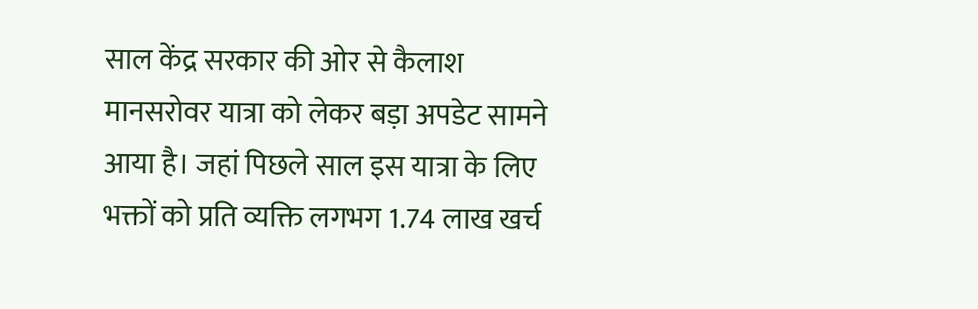साल केंद्र सरकार की ओर से कैलाश मानसरोवर यात्रा को लेकर बड़ा अपडेट सामने आया है। जहां पिछले साल इस यात्रा के लिए भक्तों को प्रति व्यक्ति लगभग 1.74 लाख खर्च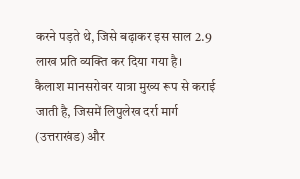करने पड़ते थे, जिसे बढ़ाकर इस साल 2.9 लाख प्रति व्यक्ति कर दिया गया है।
कैलाश मानसरोवर यात्रा मुख्य रूप से कराई जाती है, जिसमें लिपुलेख दर्रा मार्ग (उत्तराखंड) और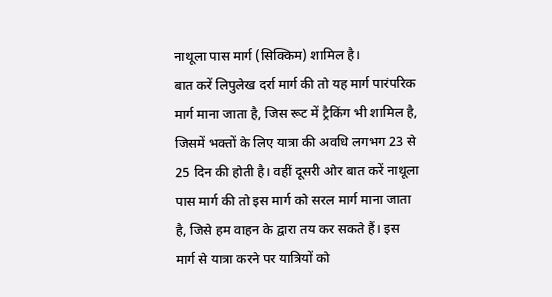नाथूला पास मार्ग (सिक्किम) शामिल है।
बात करें लिपुलेख दर्रा मार्ग की तो यह मार्ग पारंपरिक मार्ग माना जाता है, जिस रूट में ट्रैकिंग भी शामिल है, जिसमें भक्तों के लिए यात्रा की अवधि लगभग 23 से 25 दिन की होती है। वहीं दूसरी ओर बात करें नाथूला पास मार्ग की तो इस मार्ग को सरल मार्ग माना जाता है, जिसे हम वाहन के द्वारा तय कर सकते हैं। इस मार्ग से यात्रा करने पर यात्रियों को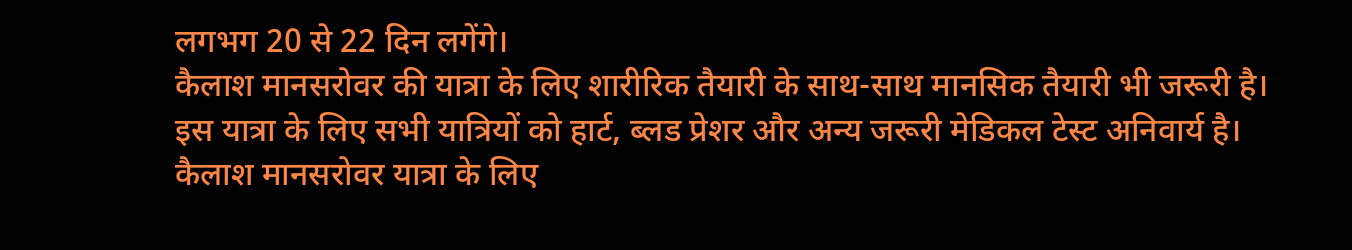लगभग 20 से 22 दिन लगेंगे।
कैलाश मानसरोवर की यात्रा के लिए शारीरिक तैयारी के साथ-साथ मानसिक तैयारी भी जरूरी है। इस यात्रा के लिए सभी यात्रियों को हार्ट, ब्लड प्रेशर और अन्य जरूरी मेडिकल टेस्ट अनिवार्य है। कैलाश मानसरोवर यात्रा के लिए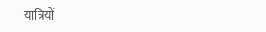यात्रियों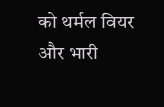को थर्मल वियर और भारी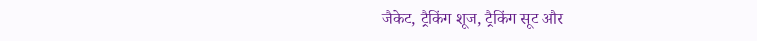जैकेट, ट्रैकिंग शूज, ट्रैकिंग सूट और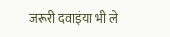जरूरी दवाइंया भी ले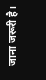जाना जरूरी है।